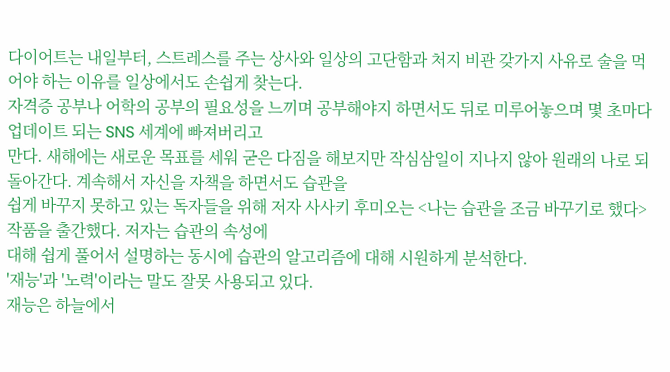다이어트는 내일부터, 스트레스를 주는 상사와 일상의 고단함과 처지 비관 갖가지 사유로 술을 먹어야 하는 이유를 일상에서도 손쉽게 찾는다.
자격증 공부나 어학의 공부의 필요성을 느끼며 공부해야지 하면서도 뒤로 미루어놓으며 몇 초마다 업데이트 되는 SNS 세계에 빠져버리고
만다. 새해에는 새로운 목표를 세워 굳은 다짐을 해보지만 작심삼일이 지나지 않아 원래의 나로 되돌아간다. 계속해서 자신을 자책을 하면서도 습관을
쉽게 바꾸지 못하고 있는 독자들을 위해 저자 사사키 후미오는 <나는 습관을 조금 바꾸기로 했다>작품을 출간했다. 저자는 습관의 속성에
대해 쉽게 풀어서 설명하는 동시에 습관의 알고리즘에 대해 시원하게 분석한다.
'재능'과 '노력'이라는 말도 잘못 사용되고 있다.
재능은 하늘에서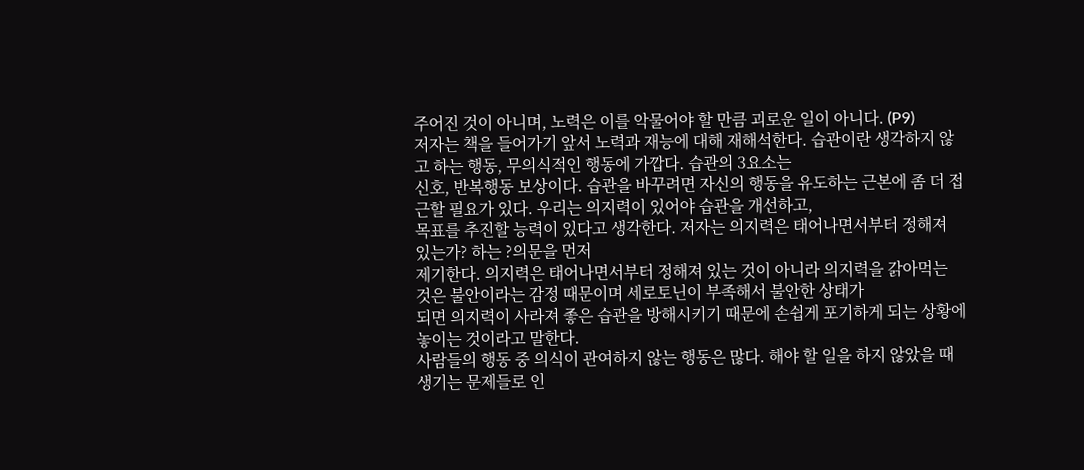주어진 것이 아니며, 노력은 이를 악물어야 할 만큼 괴로운 일이 아니다. (P9)
저자는 책을 들어가기 앞서 노력과 재능에 대해 재해석한다. 습관이란 생각하지 않고 하는 행동, 무의식적인 행동에 가깝다. 습관의 3요소는
신호, 반복행동 보상이다. 습관을 바꾸려면 자신의 행동을 유도하는 근본에 좀 더 접근할 필요가 있다. 우리는 의지력이 있어야 습관을 개선하고,
목표를 추진할 능력이 있다고 생각한다. 저자는 의지력은 태어나면서부터 정해져 있는가? 하는 ?의문을 먼저
제기한다. 의지력은 태어나면서부터 정해져 있는 것이 아니라 의지력을 갉아먹는 것은 불안이라는 감정 때문이며 세로토닌이 부족해서 불안한 상태가
되면 의지력이 사라져 좋은 습관을 방해시키기 때문에 손쉽게 포기하게 되는 상황에 놓이는 것이라고 말한다.
사람들의 행동 중 의식이 관여하지 않는 행동은 많다. 해야 할 일을 하지 않았을 때 생기는 문제들로 인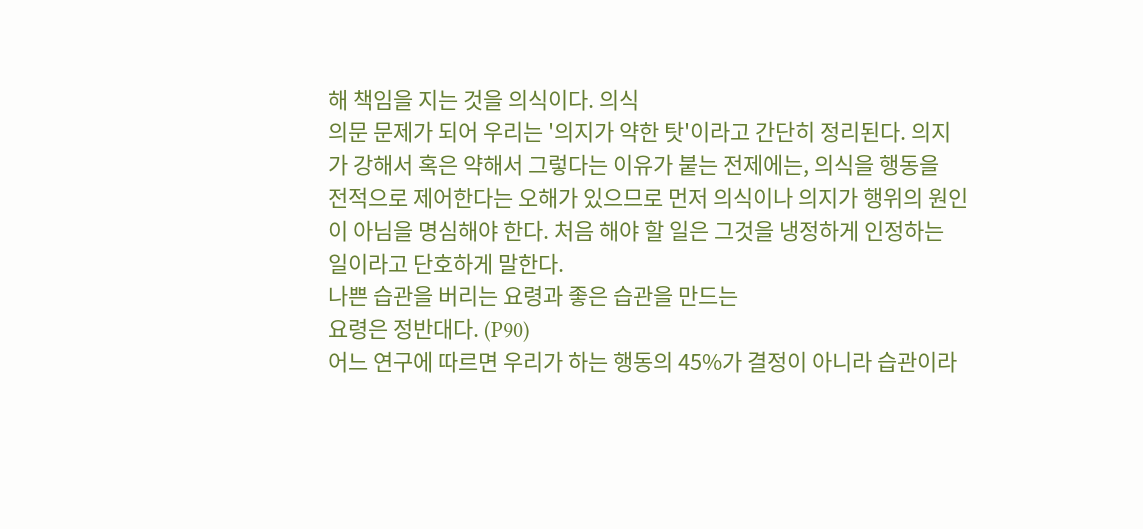해 책임을 지는 것을 의식이다. 의식
의문 문제가 되어 우리는 '의지가 약한 탓'이라고 간단히 정리된다. 의지가 강해서 혹은 약해서 그렇다는 이유가 붙는 전제에는, 의식을 행동을
전적으로 제어한다는 오해가 있으므로 먼저 의식이나 의지가 행위의 원인이 아님을 명심해야 한다. 처음 해야 할 일은 그것을 냉정하게 인정하는
일이라고 단호하게 말한다.
나쁜 습관을 버리는 요령과 좋은 습관을 만드는
요령은 정반대다. (P90)
어느 연구에 따르면 우리가 하는 행동의 45%가 결정이 아니라 습관이라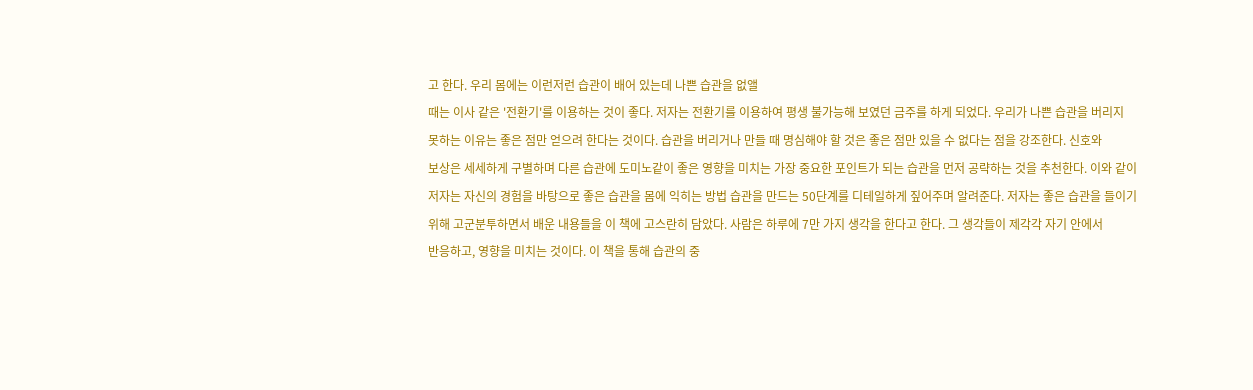고 한다. 우리 몸에는 이런저런 습관이 배어 있는데 나쁜 습관을 없앨
때는 이사 같은 '전환기'를 이용하는 것이 좋다. 저자는 전환기를 이용하여 평생 불가능해 보였던 금주를 하게 되었다. 우리가 나쁜 습관을 버리지
못하는 이유는 좋은 점만 얻으려 한다는 것이다. 습관을 버리거나 만들 때 명심해야 할 것은 좋은 점만 있을 수 없다는 점을 강조한다. 신호와
보상은 세세하게 구별하며 다른 습관에 도미노같이 좋은 영향을 미치는 가장 중요한 포인트가 되는 습관을 먼저 공략하는 것을 추천한다. 이와 같이
저자는 자신의 경험을 바탕으로 좋은 습관을 몸에 익히는 방법 습관을 만드는 50단계를 디테일하게 짚어주며 알려준다. 저자는 좋은 습관을 들이기
위해 고군분투하면서 배운 내용들을 이 책에 고스란히 담았다. 사람은 하루에 7만 가지 생각을 한다고 한다. 그 생각들이 제각각 자기 안에서
반응하고, 영향을 미치는 것이다. 이 책을 통해 습관의 중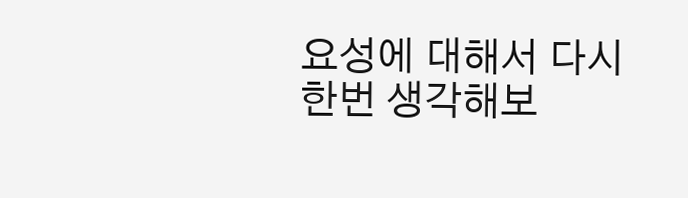요성에 대해서 다시 한번 생각해보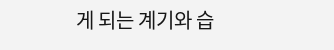게 되는 계기와 습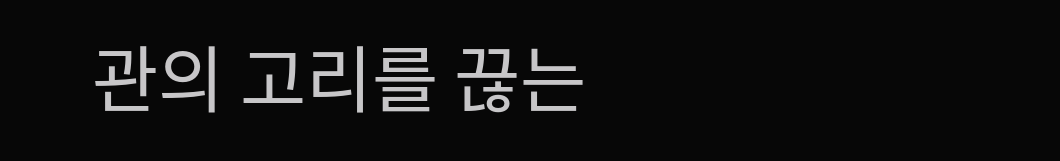관의 고리를 끊는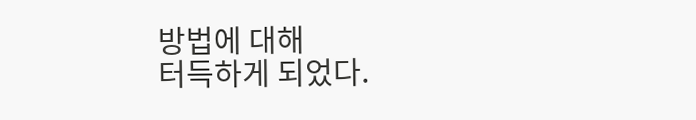방법에 대해
터득하게 되었다.